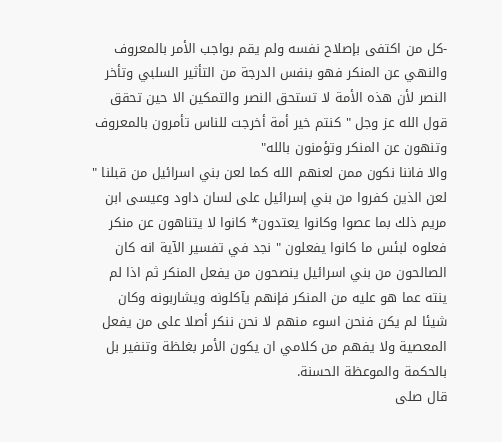-كل من اكتفى بإصلاح نفسه ولم يقم بواجب الأمر بالمعروف والنهي عن المنكر فهو بنفس الدرجة من التأثير السلبي وتأخر النصر لأن هذه الأمة لا تستحق النصر والتمكين الا حين تحقق قول الله عز وجل " كنتم خير أمة أخرجت للناس تأمرون بالمعروف وتنهون عن المنكر وتؤمنون بالله"
والا فاننا نكون ممن لعنهم الله كما لعن بني اسرائيل من قبلنا " لعن الذين كفروا من بني إسرائيل على لسان داود وعيسى ابن مريم ذلك بما عصوا وكانوا يعتدون* كانوا لا يتناهون عن منكر فعلوه لبئس ما كانوا يفعلون " نجد في تفسير الآية انه كان الصالحون من بني اسرائيل ينصحون من يفعل المنكر ثم اذا لم ينته عما هو عليه من المنكر فإنهم يآكلونه ويشاربونه وكان شيئا لم يكن فنحن اسوء منهم لا نحن ننكر أصلا على من يفعل المعصية ولا يفهم من كلامي ان يكون الأمر بغلظة وتنفير بل بالحكمة والموعظة الحسنة.
قال صلى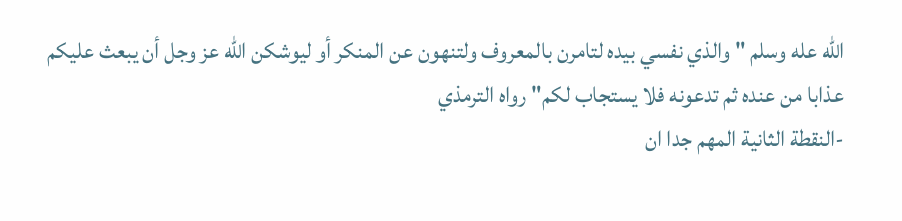الله عله وسلم " والذي نفسي بيده لتامرن بالمعروف ولتنهون عن المنكر أو ليوشكن الله عز وجل أن يبعث عليكم عذابا من عنده ثم تدعونه فلا يستجاب لكم" رواه الترمذي
-النقطة الثانية المهم جدا ان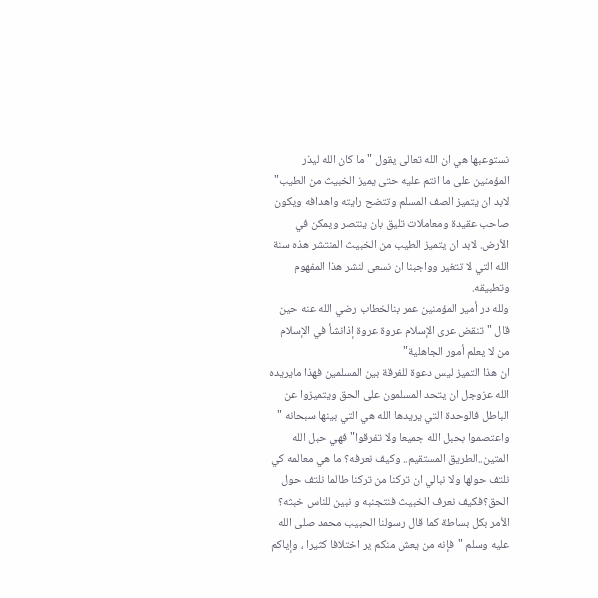نستوعبها هي ان الله تعالى يقول " ما كان الله ليذر المؤمنين على ما انتم عليه حتى يميز الخبيث من الطيب" لابد ان يتميز الصف المسلم وتتضح رايته واهدافه ويكون صاحب عقيدة ومعاملات تليق بان ينتصر ويمكن في الأرض. لابد ان يتميز الطيب من الخبيث المنتشر هذه سنة الله التي لا تتغير وواجبنا ان نسعى لنشر هذا المفهوم وتطبيقه.
ولله در أمير المؤمنين عمر بنالخطاب رضي الله عنه حين قال "تنقض عرى الإسلام عروة عروة إذانشأ في الإسلام من لا يعلم أمور الجاهلية"
ان هذا التميز ليس دعوة للفرقة بين المسلمين فهذا مايريده الله عزوجل ان يتحد المسلمون على الحق ويتميزوا عن الباطل فالوحدة التي يريدها الله هي التي بينها سبحانه " واعتصموا بحبل الله جميعا ولا تفرقوا" فهي حبل الله المتين..الطريق المستقيم.. وكيف نعرفه؟ ما هي معالمه كي نلتف حولها ولا نبالي ان تركنا من تركنا طالما نلتف حول الحق؟فكيف نعرف الخبيث فنتجنبه و نبين للناس خبثه؟
الأمر بكل بساطة كما قال رسولنا الحبيب محمد صلى الله عليه وسلم "فإنه من يعش منكم ير اختلافا كثيرا ، وإياكم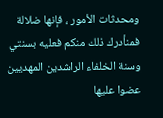ومحدثات الأمور ، فإنها ضلالة فمنأدرك ذلك منكم فعليه بسنتي وسنة الخلفاء الراشدين المهديين عضوا عليها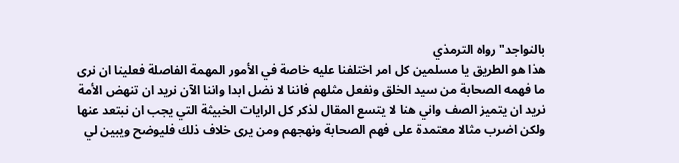بالنواجد" رواه الترمذي
هذا هو الطريق يا مسلمين كل امر اختلفنا عليه خاصة في الأمور المهمة الفاصلة فعلينا ان نرى ما فهمه الصحابة من سيد الخلق ونفعل مثلهم فاننا لا نضل ابدا واننا الآن نريد ان تنهض الأمة نريد ان يتميز الصف واني هنا لا يتسع المقال لذكر كل الرايات الخبيثة التي يجب ان نبتعد عنها ولكن اضرب مثالا معتمدة على فهم الصحابة ونهجهم ومن يرى خلاف ذلك فليوضح ويبين لي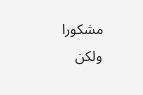مشكورا ولكن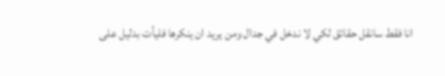انا فقط سانقل حقائق لكي لا ندخل في جدال ومن يريد ان ينكرها فليأت بدليل على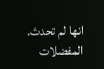انها لم تحدث.
المفضلات